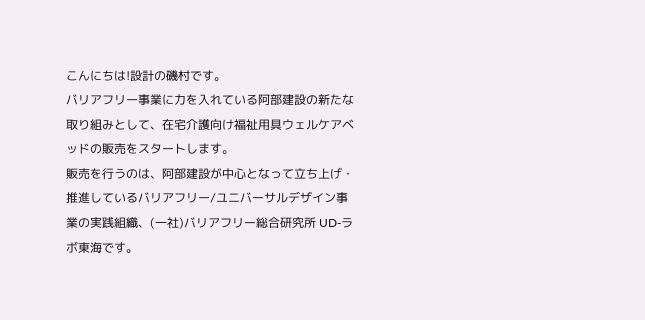こんにちは!設計の磯村です。
バリアフリー事業に力を入れている阿部建設の新たな取り組みとして、在宅介護向け福祉用具ウェルケアベッドの販売をスタートします。
販売を行うのは、阿部建設が中心となって立ち上げ・推進しているバリアフリー/ユニバーサルデザイン事業の実践組織、(一社)バリアフリー総合研究所 UD-ラボ東海です。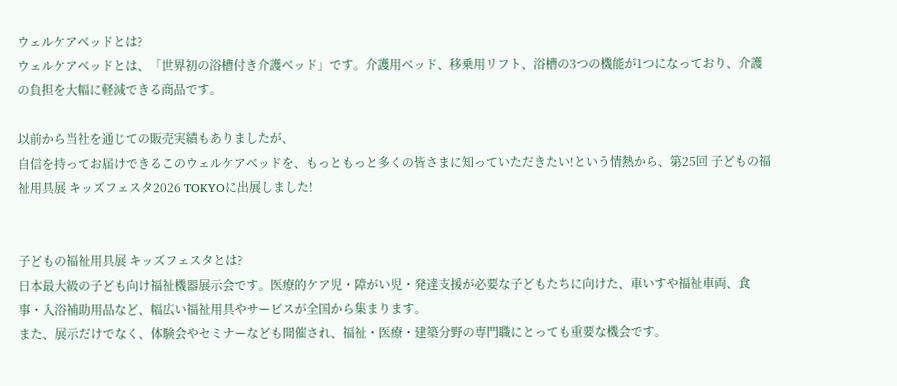ウェルケアベッドとは?
ウェルケアベッドとは、「世界初の浴槽付き介護ベッド」です。介護用ベッド、移乗用リフト、浴槽の3つの機能が1つになっており、介護の負担を大幅に軽減できる商品です。

以前から当社を通じての販売実績もありましたが、
自信を持ってお届けできるこのウェルケアベッドを、もっともっと多くの皆さまに知っていただきたい!という情熱から、第25回 子どもの福祉用具展 キッズフェスタ2026 TOKYOに出展しました!


子どもの福祉用具展 キッズフェスタとは?
日本最大級の子ども向け福祉機器展示会です。医療的ケア児・障がい児・発達支援が必要な子どもたちに向けた、車いすや福祉車両、食事・入浴補助用品など、幅広い福祉用具やサービスが全国から集まります。
また、展示だけでなく、体験会やセミナーなども開催され、福祉・医療・建築分野の専門職にとっても重要な機会です。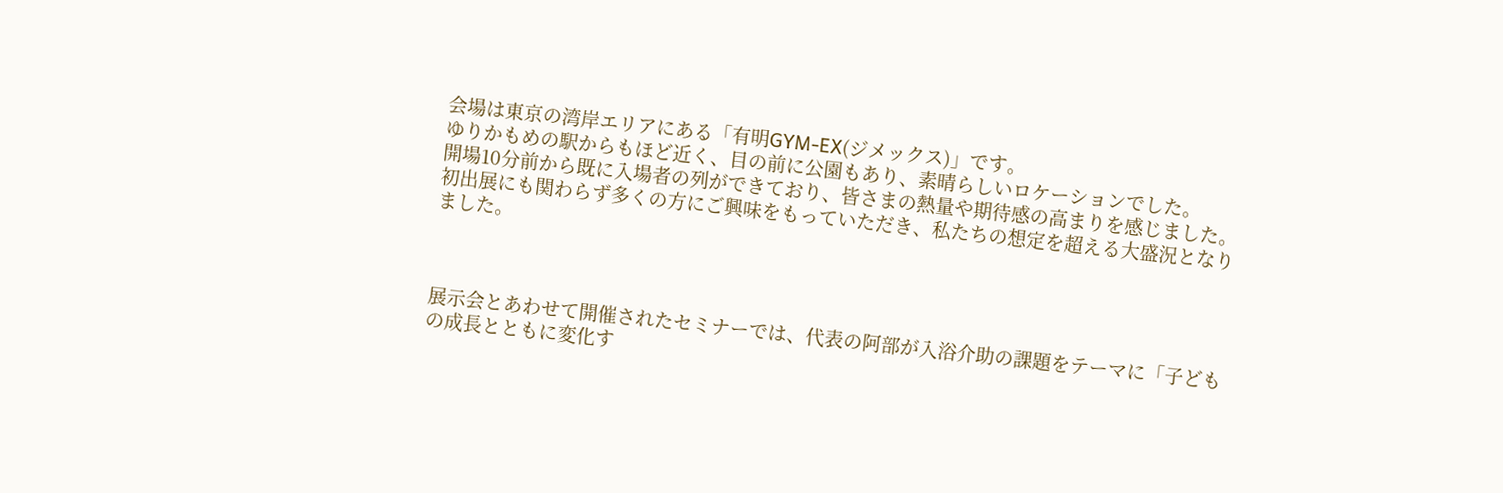会場は東京の湾岸エリアにある「有明GYM-EX(ジメックス)」です。
ゆりかもめの駅からもほど近く、目の前に公園もあり、素晴らしいロケーションでした。
開場10分前から既に入場者の列ができており、皆さまの熱量や期待感の高まりを感じました。
初出展にも関わらず多くの方にご興味をもっていただき、私たちの想定を超える大盛況となりました。



展示会とあわせて開催されたセミナーでは、代表の阿部が入浴介助の課題をテーマに「子どもの成長とともに変化す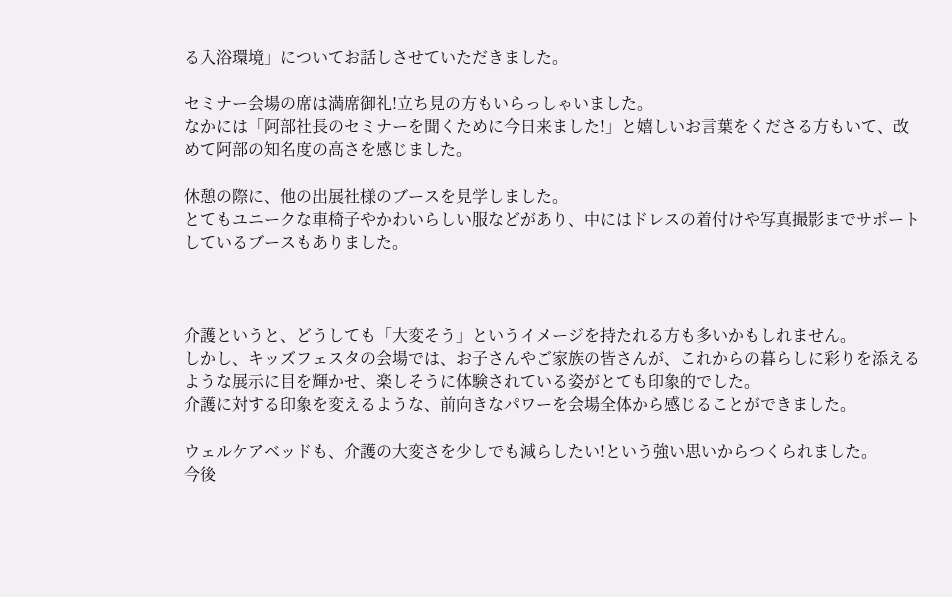る入浴環境」についてお話しさせていただきました。

セミナー会場の席は満席御礼!立ち見の方もいらっしゃいました。
なかには「阿部社長のセミナーを聞くために今日来ました!」と嬉しいお言葉をくださる方もいて、改めて阿部の知名度の高さを感じました。

休憩の際に、他の出展社様のブースを見学しました。
とてもユニークな車椅子やかわいらしい服などがあり、中にはドレスの着付けや写真撮影までサポートしているブースもありました。



介護というと、どうしても「大変そう」というイメージを持たれる方も多いかもしれません。
しかし、キッズフェスタの会場では、お子さんやご家族の皆さんが、これからの暮らしに彩りを添えるような展示に目を輝かせ、楽しそうに体験されている姿がとても印象的でした。
介護に対する印象を変えるような、前向きなパワーを会場全体から感じることができました。

ウェルケアベッドも、介護の大変さを少しでも減らしたい!という強い思いからつくられました。
今後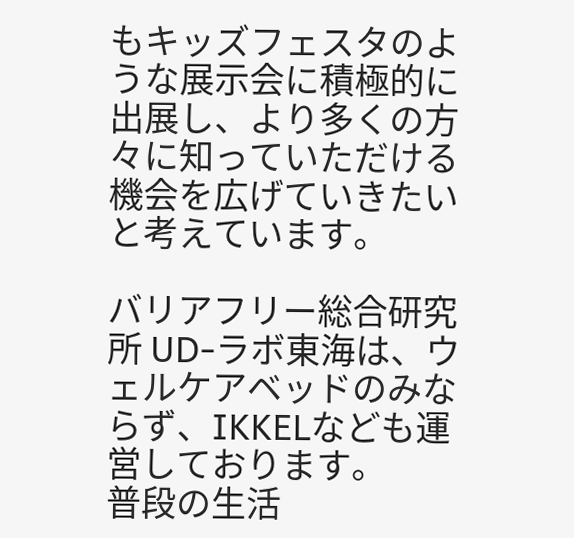もキッズフェスタのような展示会に積極的に出展し、より多くの方々に知っていただける機会を広げていきたいと考えています。

バリアフリー総合研究所 UD-ラボ東海は、ウェルケアベッドのみならず、IKKELなども運営しております。
普段の生活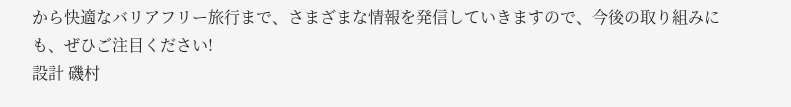から快適なバリアフリー旅行まで、さまざまな情報を発信していきますので、今後の取り組みにも、ぜひご注目ください!
設計 磯村